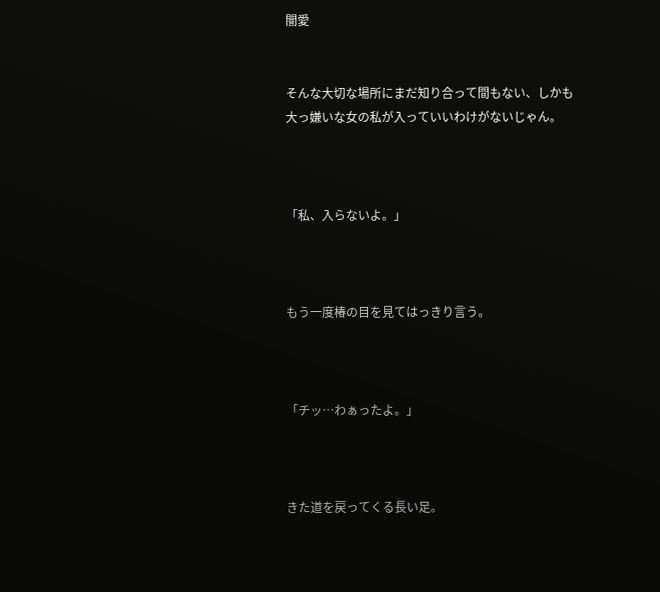闇愛


そんな大切な場所にまだ知り合って間もない、しかも大っ嫌いな女の私が入っていいわけがないじゃん。



「私、入らないよ。」



もう一度椿の目を見てはっきり言う。



「チッ…わぁったよ。」



きた道を戻ってくる長い足。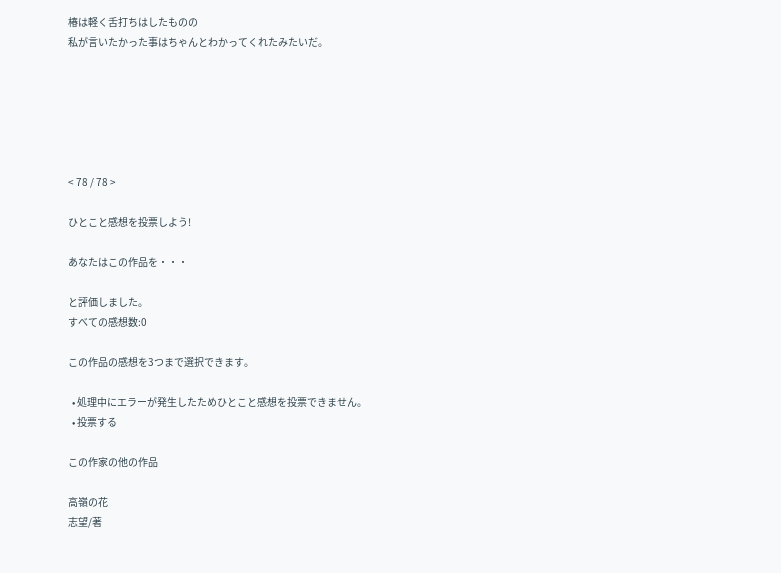椿は軽く舌打ちはしたものの
私が言いたかった事はちゃんとわかってくれたみたいだ。






< 78 / 78 >

ひとこと感想を投票しよう!

あなたはこの作品を・・・

と評価しました。
すべての感想数:0

この作品の感想を3つまで選択できます。

  • 処理中にエラーが発生したためひとこと感想を投票できません。
  • 投票する

この作家の他の作品

高嶺の花
志望/著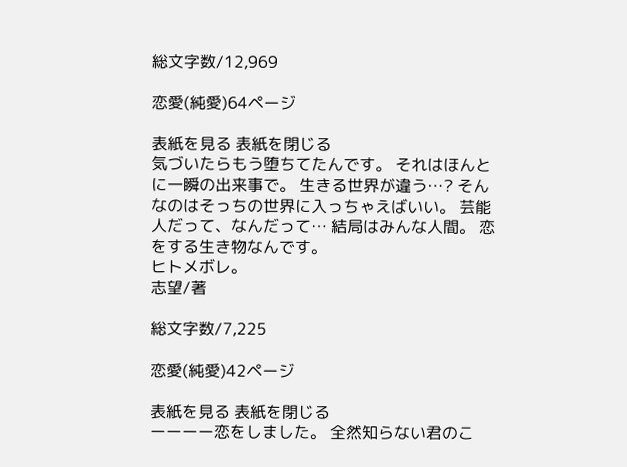総文字数/12,969

恋愛(純愛)64ページ

表紙を見る 表紙を閉じる
気づいたらもう堕ちてたんです。 それはほんとに一瞬の出来事で。 生きる世界が違う…? そんなのはそっちの世界に入っちゃえばいい。 芸能人だって、なんだって… 結局はみんな人間。 恋をする生き物なんです。
ヒトメボレ。
志望/著

総文字数/7,225

恋愛(純愛)42ページ

表紙を見る 表紙を閉じる
ーーーー恋をしました。 全然知らない君のこ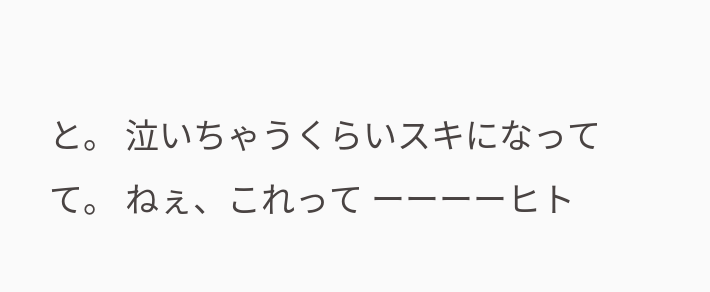と。 泣いちゃうくらいスキになってて。 ねぇ、これって ーーーーヒト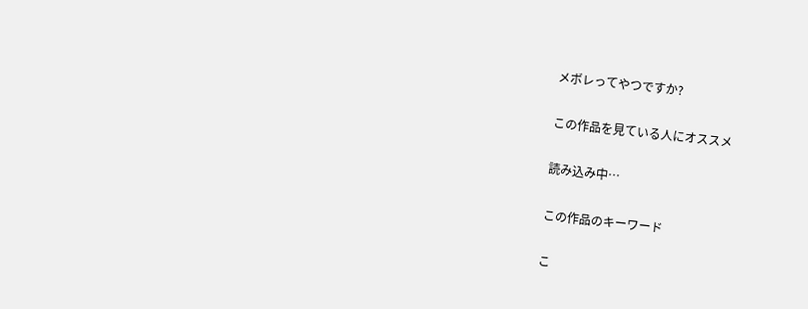メボレってやつですか?

この作品を見ている人にオススメ

読み込み中…

この作品のキーワード

こ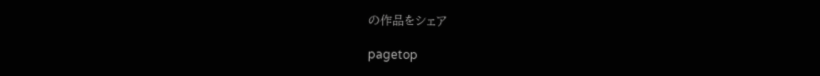の作品をシェア

pagetop